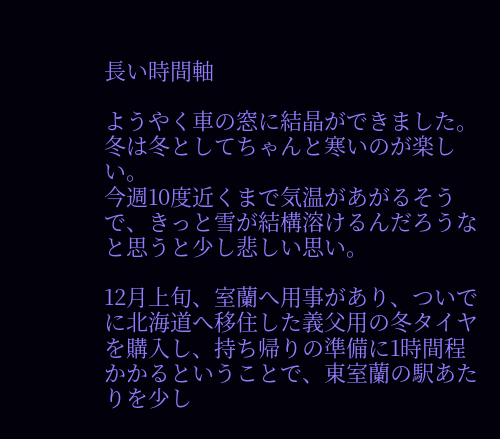長い時間軸

ようやく車の窓に結晶ができました。冬は冬としてちゃんと寒いのが楽しい。
今週10度近くまで気温があがるそうで、きっと雪が結構溶けるんだろうなと思うと少し悲しい思い。

12月上旬、室蘭へ用事があり、ついでに北海道へ移住した義父用の冬タイヤを購入し、持ち帰りの準備に1時間程かかるということで、東室蘭の駅あたりを少し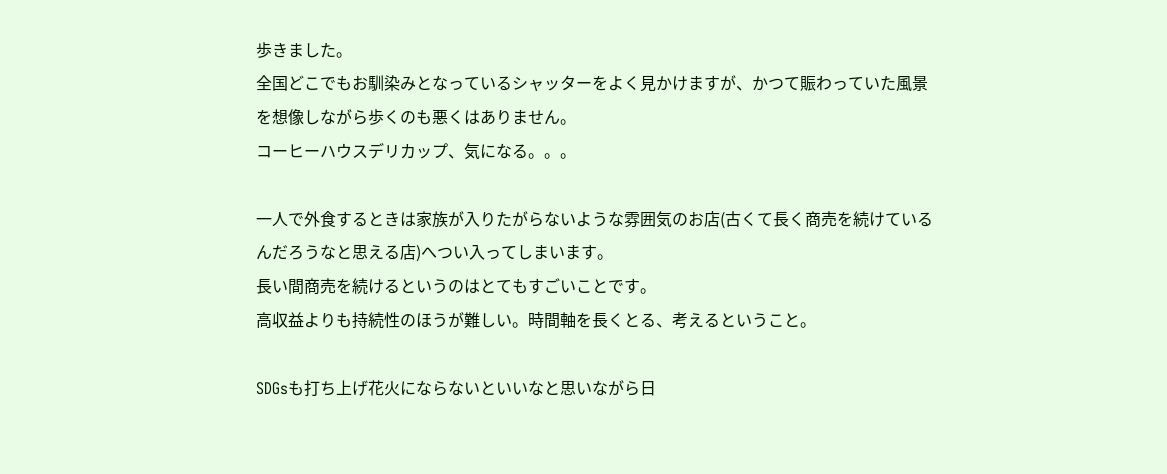歩きました。
全国どこでもお馴染みとなっているシャッターをよく見かけますが、かつて賑わっていた風景を想像しながら歩くのも悪くはありません。
コーヒーハウスデリカップ、気になる。。。

一人で外食するときは家族が入りたがらないような雰囲気のお店(古くて長く商売を続けているんだろうなと思える店)へつい入ってしまいます。
長い間商売を続けるというのはとてもすごいことです。
高収益よりも持続性のほうが難しい。時間軸を長くとる、考えるということ。

SDGsも打ち上げ花火にならないといいなと思いながら日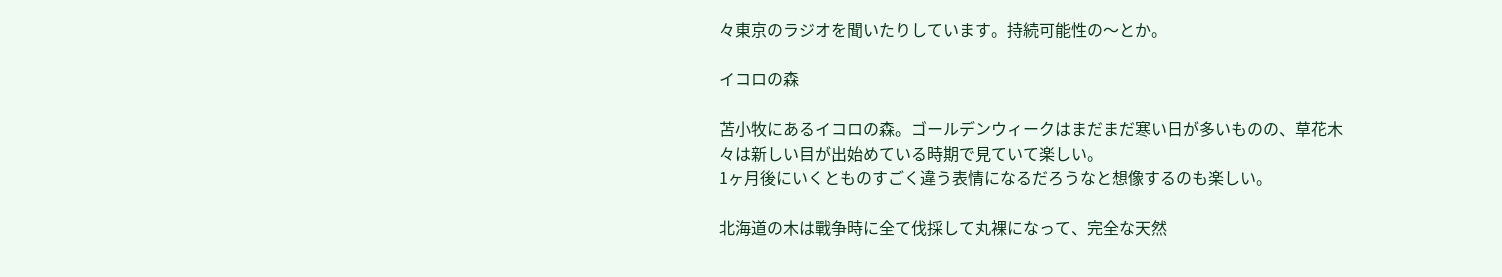々東京のラジオを聞いたりしています。持続可能性の〜とか。

イコロの森

苫小牧にあるイコロの森。ゴールデンウィークはまだまだ寒い日が多いものの、草花木々は新しい目が出始めている時期で見ていて楽しい。
1ヶ月後にいくとものすごく違う表情になるだろうなと想像するのも楽しい。

北海道の木は戰争時に全て伐採して丸裸になって、完全な天然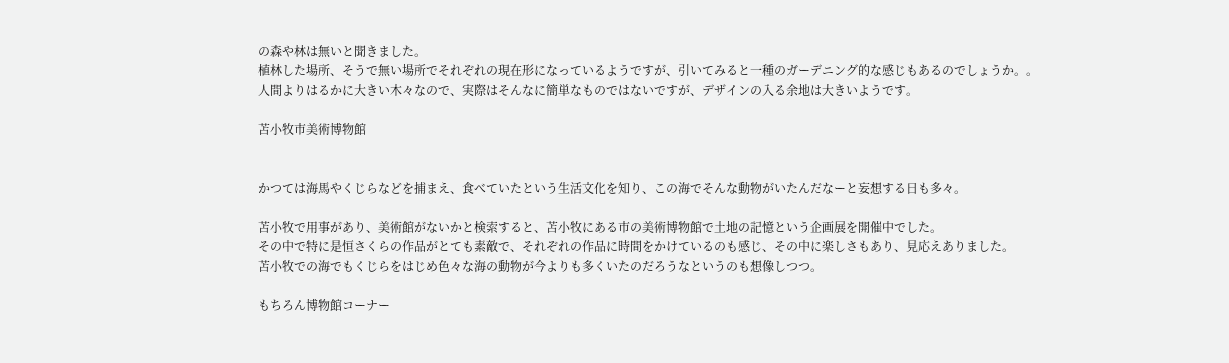の森や林は無いと聞きました。
植林した場所、そうで無い場所でそれぞれの現在形になっているようですが、引いてみると一種のガーデニング的な感じもあるのでしょうか。。
人間よりはるかに大きい木々なので、実際はそんなに簡単なものではないですが、デザインの入る余地は大きいようです。

苫小牧市美術博物館


かつては海馬やくじらなどを捕まえ、食べていたという生活文化を知り、この海でそんな動物がいたんだなーと妄想する日も多々。

苫小牧で用事があり、美術館がないかと検索すると、苫小牧にある市の美術博物館で土地の記憶という企画展を開催中でした。
その中で特に是恒さくらの作品がとても素敵で、それぞれの作品に時間をかけているのも感じ、その中に楽しさもあり、見応えありました。
苫小牧での海でもくじらをはじめ色々な海の動物が今よりも多くいたのだろうなというのも想像しつつ。

もちろん博物館コーナー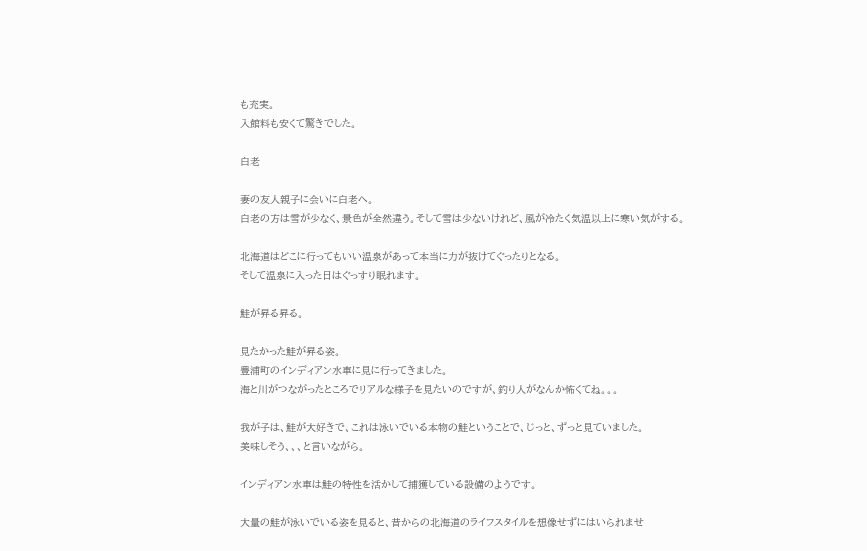も充実。
入館料も安くて驚きでした。

白老

妻の友人親子に会いに白老へ。
白老の方は雪が少なく、景色が全然違う。そして雪は少ないけれど、風が冷たく気温以上に寒い気がする。

北海道はどこに行ってもいい温泉があって本当に力が抜けてぐったりとなる。
そして温泉に入った日はぐっすり眠れます。

鮭が昇る昇る。

見たかった鮭が昇る姿。
豊浦町のインディアン水車に見に行ってきました。
海と川がつながったところでリアルな様子を見たいのですが、釣り人がなんか怖くてね。。。

我が子は、鮭が大好きで、これは泳いでいる本物の鮭ということで、じっと、ずっと見ていました。
美味しそう、、、と言いながら。

インディアン水車は鮭の特性を活かして捕獲している設備のようです。

大量の鮭が泳いでいる姿を見ると、昔からの北海道のライフスタイルを想像せずにはいられませ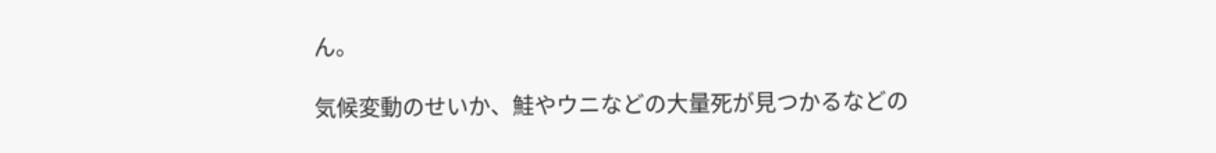ん。

気候変動のせいか、鮭やウニなどの大量死が見つかるなどの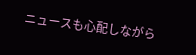ニュースも心配しながら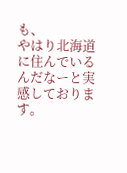も、
やはり北海道に住んでいるんだなーと実感しております。